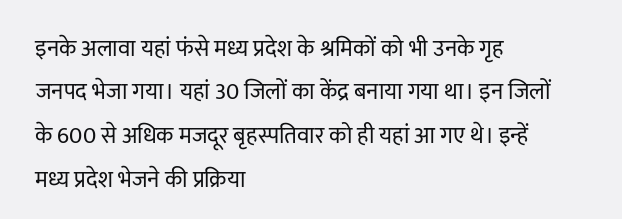इनके अलावा यहां फंसे मध्य प्रदेश के श्रमिकों को भी उनके गृह जनपद भेजा गया। यहां 30 जिलों का केंद्र बनाया गया था। इन जिलों के 600 से अधिक मजदूर बृहस्पतिवार को ही यहां आ गए थे। इन्हें मध्य प्रदेश भेजने की प्रक्रिया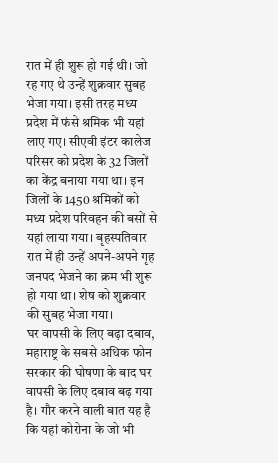रात में ही शुरू हो गई थी। जो रह गए थे उन्हें शुक्रवार सुबह भेजा गया। इसी तरह मध्य प्रदेश में फंसे श्रमिक भी यहां लाए गए। सीएवी इंटर कालेज परिसर को प्रदेश के 32 जिलों का केंद्र बनाया गया था। इन जिलों के 1450 श्रमिकों को मध्य प्रदेश परिवहन की बसों से यहां लाया गया। बृहस्पतिवार रात में ही उन्हें अपने-अपने गृह जनपद भेजने का क्रम भी शुरू हो गया था। शेष को शुक्रवार की सुबह भेजा गया।
घर वापसी के लिए बढ़ा दबाव, महाराष्ट्र के सबसे अधिक फोन
सरकार की घोषणा के बाद घर वापसी के लिए दबाव बढ़ गया है। गौर करने वाली बात यह है कि यहां कोरोना के जो भी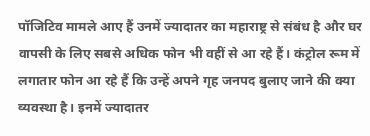पॉजिटिव मामले आए हैं उनमें ज्यादातर का महाराष्ट्र से संबंध है और घर वापसी के लिए सबसे अधिक फोन भी वहीं से आ रहे हैं। कंट्रोल रूम में लगातार फोन आ रहे हैं कि उन्हें अपने गृह जनपद बुलाए जाने की क्या व्यवस्था है। इनमें ज्यादातर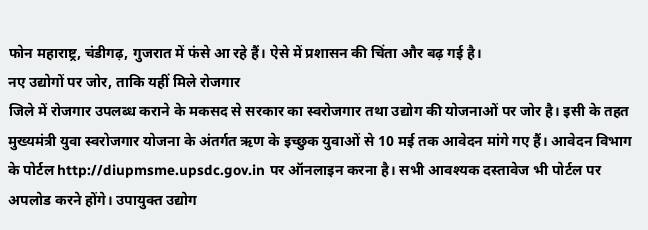फोन महाराष्ट्र, चंडीगढ़, गुजरात में फंसे आ रहे हैं। ऐसे में प्रशासन की चिंता और बढ़ गई है।
नए उद्योगों पर जोर, ताकि यहीं मिले रोजगार
जिले में रोजगार उपलब्ध कराने के मकसद से सरकार का स्वरोजगार तथा उद्योग की योजनाओं पर जोर है। इसी के तहत मुख्यमंत्री युवा स्वरोजगार योजना के अंतर्गत ऋण के इच्छुक युवाओं से 10 मई तक आवेदन मांगे गए हैं। आवेदन विभाग के पोर्टल http://diupmsme.upsdc.gov.in पर ऑनलाइन करना है। सभी आवश्यक दस्तावेज भी पोर्टल पर अपलोड करने होंगे। उपायुक्त उद्योग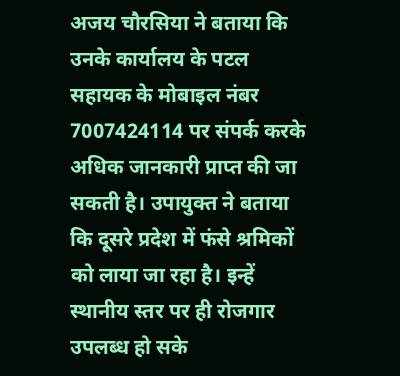अजय चौरसिया ने बताया कि उनके कार्यालय के पटल सहायक के मोबाइल नंबर 7007424114 पर संपर्क करके अधिक जानकारी प्राप्त की जा सकती है। उपायुक्त ने बताया कि दूसरे प्रदेश में फंसे श्रमिकों को लाया जा रहा है। इन्हें स्थानीय स्तर पर ही रोजगार उपलब्ध हो सके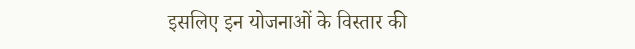इसलिए इन योजनाओं के विस्तार की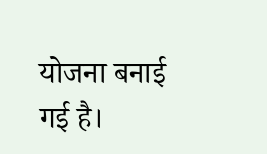योजना बनाई गई है।